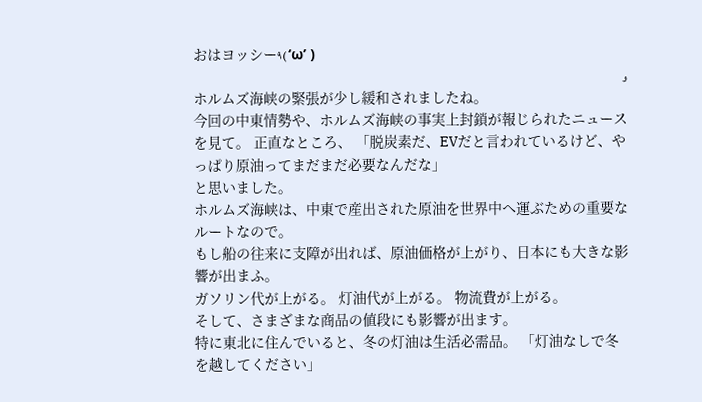おはヨッシー٩( ‘ω’ )
و
ホルムズ海峡の緊張が少し緩和されましたね。
今回の中東情勢や、ホルムズ海峡の事実上封鎖が報じられたニュースを見て。 正直なところ、 「脱炭素だ、EVだと言われているけど、やっぱり原油ってまだまだ必要なんだな」
と思いました。
ホルムズ海峡は、中東で産出された原油を世界中へ運ぶための重要なルートなので。
もし船の往来に支障が出れば、原油価格が上がり、日本にも大きな影響が出まふ。
ガソリン代が上がる。 灯油代が上がる。 物流費が上がる。
そして、さまざまな商品の値段にも影響が出ます。
特に東北に住んでいると、冬の灯油は生活必需品。 「灯油なしで冬を越してください」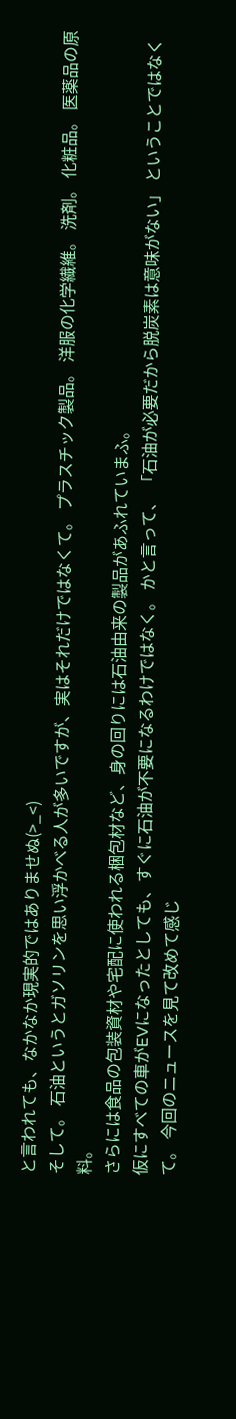と言われても、なかなか現実的ではありませぬ(>_<)
そして。 石油というとガソリンを思い浮かべる人が多いですが、実はそれだけではなくて。 プラスチック製品。 洋服の化学繊維。 洗剤。 化粧品。 医薬品の原料。
さらには食品の包装資材や宅配に使われる梱包材など、身の回りには石油由来の製品があふれていまふ。
仮にすべての車がEVになったとしても、すぐに石油が不要になるわけではなく。 かと言って、 「石油が必要だから脱炭素は意味がない」 ということではなくて。 今回のニュースを見て改めて感じ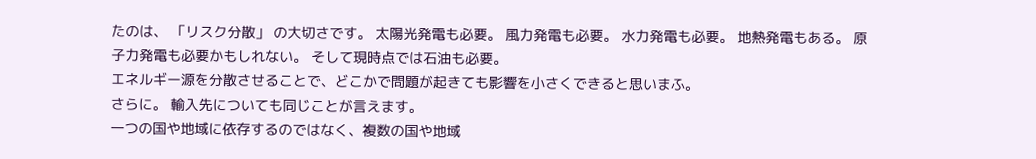たのは、 「リスク分散」 の大切さです。 太陽光発電も必要。 風力発電も必要。 水力発電も必要。 地熱発電もある。 原子力発電も必要かもしれない。 そして現時点では石油も必要。
エネルギー源を分散させることで、どこかで問題が起きても影響を小さくできると思いまふ。
さらに。 輸入先についても同じことが言えます。
一つの国や地域に依存するのではなく、複数の国や地域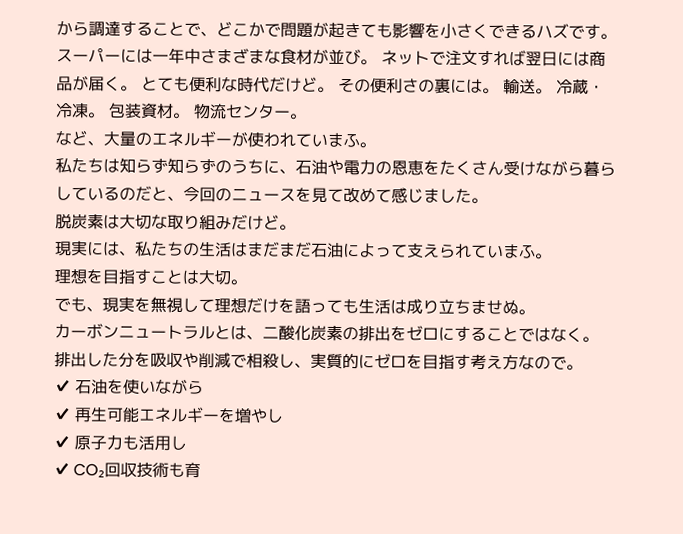から調達することで、どこかで問題が起きても影響を小さくできるハズです。
スーパーには一年中さまざまな食材が並び。 ネットで注文すれば翌日には商品が届く。 とても便利な時代だけど。 その便利さの裏には。 輸送。 冷蔵・冷凍。 包装資材。 物流センター。
など、大量のエネルギーが使われていまふ。
私たちは知らず知らずのうちに、石油や電力の恩恵をたくさん受けながら暮らしているのだと、今回のニュースを見て改めて感じました。
脱炭素は大切な取り組みだけど。
現実には、私たちの生活はまだまだ石油によって支えられていまふ。
理想を目指すことは大切。
でも、現実を無視して理想だけを語っても生活は成り立ちませぬ。
カーボンニュートラルとは、二酸化炭素の排出をゼロにすることではなく。
排出した分を吸収や削減で相殺し、実質的にゼロを目指す考え方なので。
✔ 石油を使いながら
✔ 再生可能エネルギーを増やし
✔ 原子力も活用し
✔ CO₂回収技術も育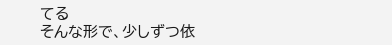てる
そんな形で、少しずつ依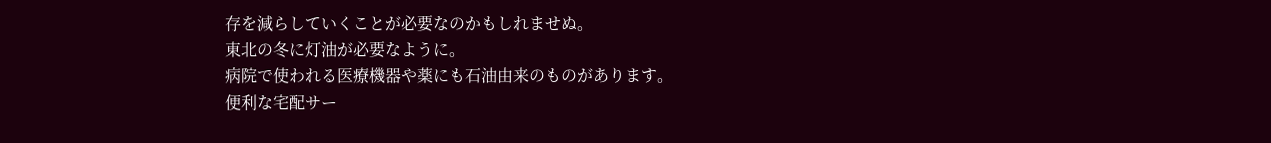存を減らしていくことが必要なのかもしれませぬ。
東北の冬に灯油が必要なように。
病院で使われる医療機器や薬にも石油由来のものがあります。
便利な宅配サー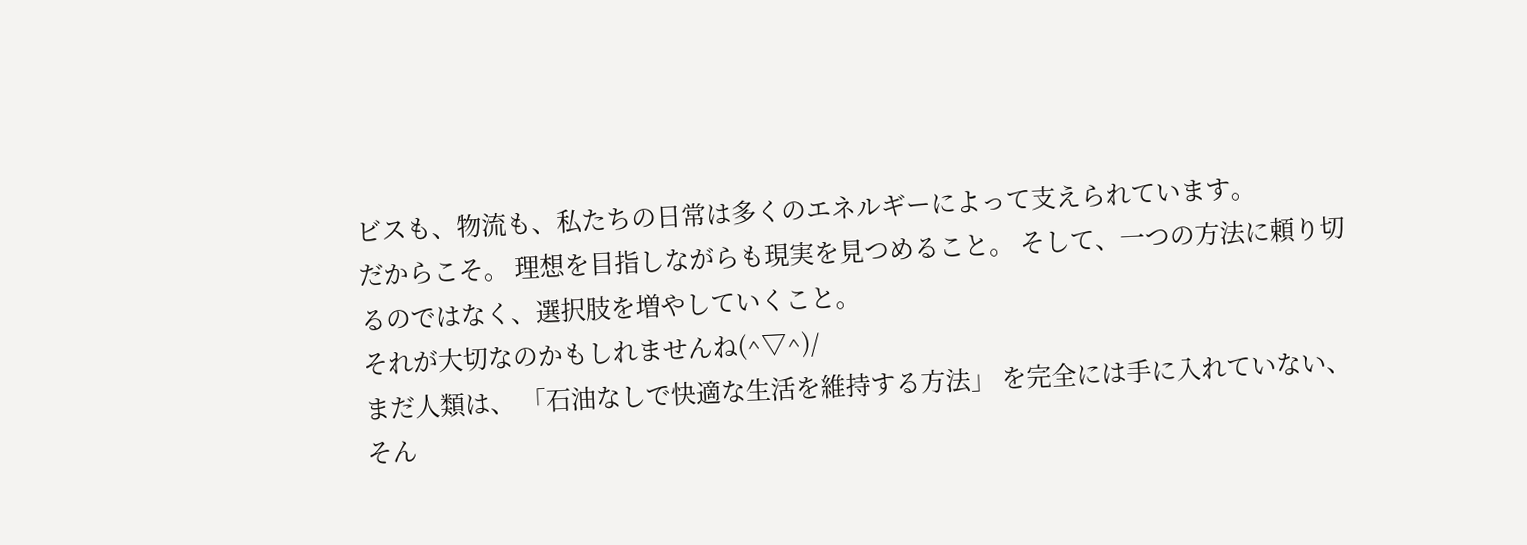ビスも、物流も、私たちの日常は多くのエネルギーによって支えられています。
だからこそ。 理想を目指しながらも現実を見つめること。 そして、一つの方法に頼り切るのではなく、選択肢を増やしていくこと。
それが大切なのかもしれませんね(^▽^)/
まだ人類は、 「石油なしで快適な生活を維持する方法」 を完全には手に入れていない、
そん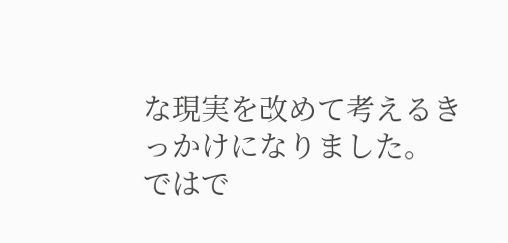な現実を改めて考えるきっかけになりました。
ではで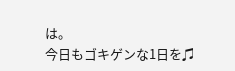は。
今日もゴキゲンな1日を♫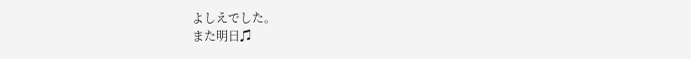よしえでした。
また明日♫